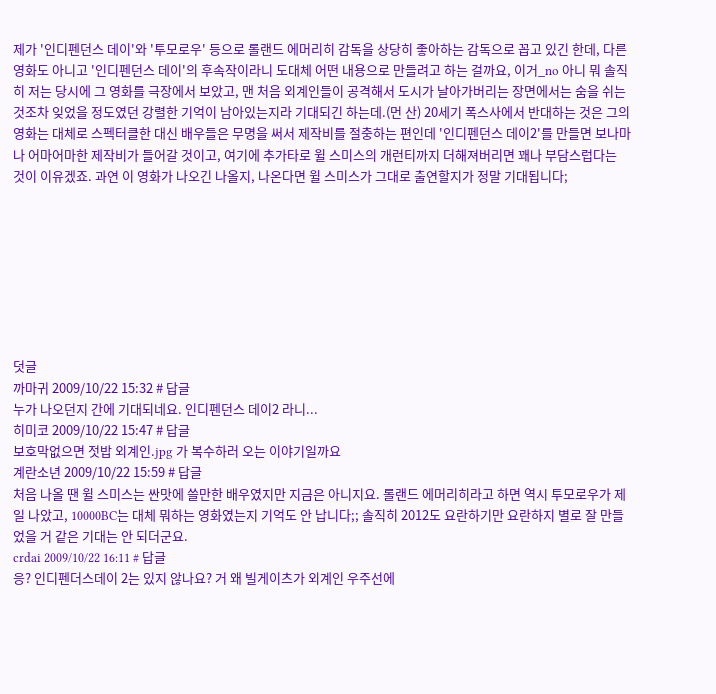제가 '인디펜던스 데이'와 '투모로우' 등으로 롤랜드 에머리히 감독을 상당히 좋아하는 감독으로 꼽고 있긴 한데, 다른 영화도 아니고 '인디펜던스 데이'의 후속작이라니 도대체 어떤 내용으로 만들려고 하는 걸까요, 이거_no 아니 뭐 솔직히 저는 당시에 그 영화를 극장에서 보았고, 맨 처음 외계인들이 공격해서 도시가 날아가버리는 장면에서는 숨을 쉬는 것조차 잊었을 정도였던 강렬한 기억이 남아있는지라 기대되긴 하는데.(먼 산) 20세기 폭스사에서 반대하는 것은 그의 영화는 대체로 스펙터클한 대신 배우들은 무명을 써서 제작비를 절충하는 편인데 '인디펜던스 데이2'를 만들면 보나마나 어마어마한 제작비가 들어갈 것이고, 여기에 추가타로 윌 스미스의 개런티까지 더해져버리면 꽤나 부담스럽다는 것이 이유겠죠. 과연 이 영화가 나오긴 나올지, 나온다면 윌 스미스가 그대로 출연할지가 정말 기대됩니다;








덧글
까마귀 2009/10/22 15:32 # 답글
누가 나오던지 간에 기대되네요. 인디펜던스 데이2 라니...
히미코 2009/10/22 15:47 # 답글
보호막없으면 젓밥 외계인.jpg 가 복수하러 오는 이야기일까요
계란소년 2009/10/22 15:59 # 답글
처음 나올 땐 윌 스미스는 싼맛에 쓸만한 배우였지만 지금은 아니지요. 롤랜드 에머리히라고 하면 역시 투모로우가 제일 나았고, 10000BC는 대체 뭐하는 영화였는지 기억도 안 납니다;; 솔직히 2012도 요란하기만 요란하지 별로 잘 만들었을 거 같은 기대는 안 되더군요.
crdai 2009/10/22 16:11 # 답글
응? 인디펜더스데이 2는 있지 않나요? 거 왜 빌게이츠가 외계인 우주선에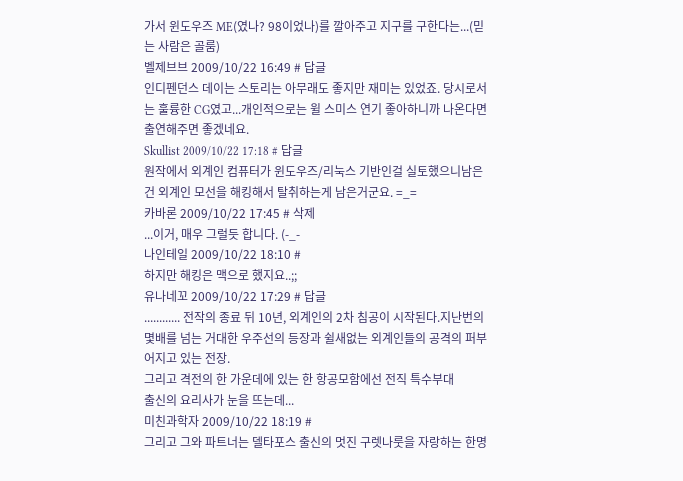가서 윈도우즈 ME(였나? 98이었나)를 깔아주고 지구를 구한다는...(믿는 사람은 골룸)
벨제브브 2009/10/22 16:49 # 답글
인디펜던스 데이는 스토리는 아무래도 좋지만 재미는 있었죠. 당시로서는 훌륭한 CG였고...개인적으로는 윌 스미스 연기 좋아하니까 나온다면 출연해주면 좋겠네요.
Skullist 2009/10/22 17:18 # 답글
원작에서 외계인 컴퓨터가 윈도우즈/리눅스 기반인걸 실토했으니남은건 외계인 모선을 해킹해서 탈취하는게 남은거군요. =_=
카바론 2009/10/22 17:45 # 삭제
...이거, 매우 그럴듯 합니다. (-_-
나인테일 2009/10/22 18:10 #
하지만 해킹은 맥으로 했지요..;;
유나네꼬 2009/10/22 17:29 # 답글
............ 전작의 종료 뒤 10년, 외계인의 2차 침공이 시작된다.지난번의 몇배를 넘는 거대한 우주선의 등장과 쉴새없는 외계인들의 공격의 퍼부어지고 있는 전장.
그리고 격전의 한 가운데에 있는 한 항공모함에선 전직 특수부대
출신의 요리사가 눈을 뜨는데...
미친과학자 2009/10/22 18:19 #
그리고 그와 파트너는 델타포스 출신의 멋진 구렛나룻을 자랑하는 한명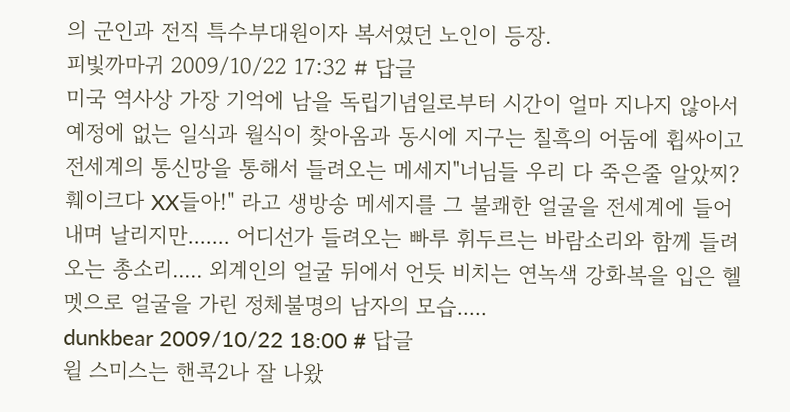의 군인과 전직 특수부대원이자 복서였던 노인이 등장.
피빛까마귀 2009/10/22 17:32 # 답글
미국 역사상 가장 기억에 남을 독립기념일로부터 시간이 얼마 지나지 않아서 예정에 없는 일식과 월식이 찾아옴과 동시에 지구는 칠흑의 어둠에 휩싸이고 전세계의 통신망을 통해서 들려오는 메세지"너님들 우리 다 죽은줄 알았찌? 훼이크다 XX들아!" 라고 생방송 메세지를 그 불쾌한 얼굴을 전세계에 들어내며 날리지만....... 어디선가 들려오는 빠루 휘두르는 바람소리와 함께 들려오는 총소리..... 외계인의 얼굴 뒤에서 언듯 비치는 연녹색 강화복을 입은 헬멧으로 얼굴을 가린 정체불명의 남자의 모습.....
dunkbear 2009/10/22 18:00 # 답글
윌 스미스는 핸콕2나 잘 나왔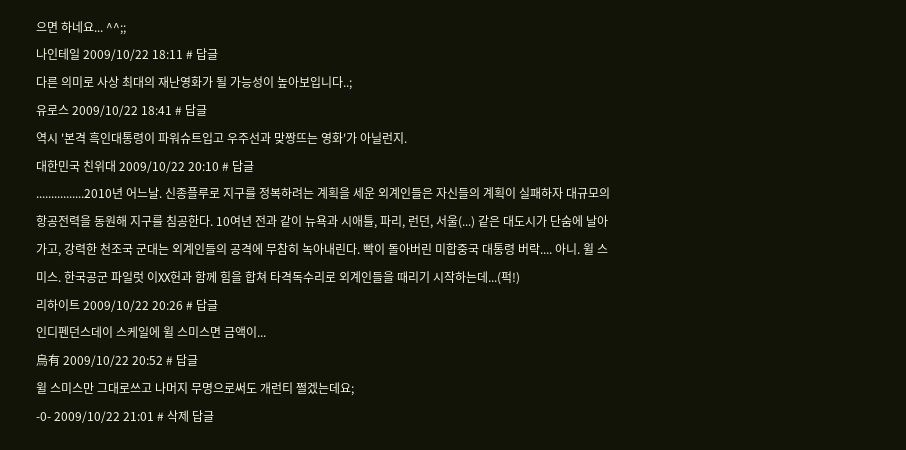으면 하네요... ^^;;
나인테일 2009/10/22 18:11 # 답글
다른 의미로 사상 최대의 재난영화가 될 가능성이 높아보입니다..;
유로스 2009/10/22 18:41 # 답글
역시 '본격 흑인대통령이 파워슈트입고 우주선과 맞짱뜨는 영화'가 아닐런지.
대한민국 친위대 2009/10/22 20:10 # 답글
................2010년 어느날. 신종플루로 지구를 정복하려는 계획을 세운 외계인들은 자신들의 계획이 실패하자 대규모의 항공전력을 동원해 지구를 침공한다. 10여년 전과 같이 뉴욕과 시애틀, 파리, 런던, 서울(...) 같은 대도시가 단숨에 날아가고, 강력한 천조국 군대는 외계인들의 공격에 무참히 녹아내린다. 빡이 돌아버린 미합중국 대통령 버락.... 아니. 윌 스미스. 한국공군 파일럿 이XX헌과 함께 힘을 합쳐 타격독수리로 외계인들을 때리기 시작하는데...(퍽!)
리하이트 2009/10/22 20:26 # 답글
인디펜던스데이 스케일에 윌 스미스면 금액이...
烏有 2009/10/22 20:52 # 답글
윌 스미스만 그대로쓰고 나머지 무명으로써도 개런티 쩔겠는데요;
-0- 2009/10/22 21:01 # 삭제 답글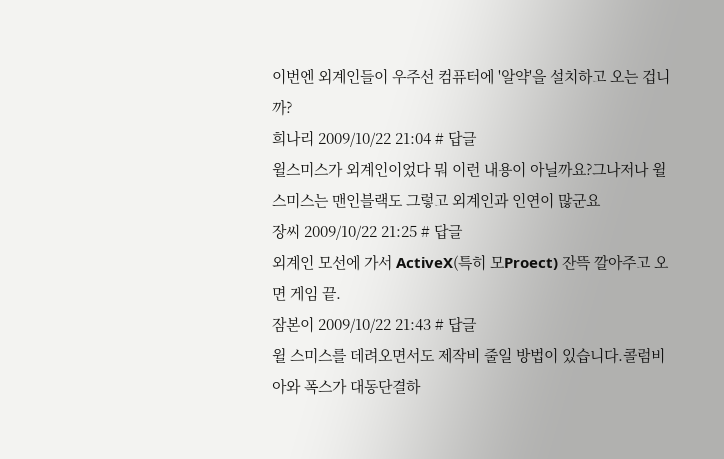이번엔 외계인들이 우주선 컴퓨터에 '알약'을 설치하고 오는 겁니까?
희나리 2009/10/22 21:04 # 답글
윌스미스가 외계인이었다 뭐 이런 내용이 아닐까요?그나저나 윌스미스는 맨인블랙도 그렇고 외계인과 인연이 많군요
장씨 2009/10/22 21:25 # 답글
외계인 모선에 가서 ActiveX(특히 모Proect) 잔뜩 깔아주고 오면 게임 끝.
잠본이 2009/10/22 21:43 # 답글
윌 스미스를 데려오면서도 제작비 줄일 방법이 있습니다.콜럼비아와 폭스가 대동단결하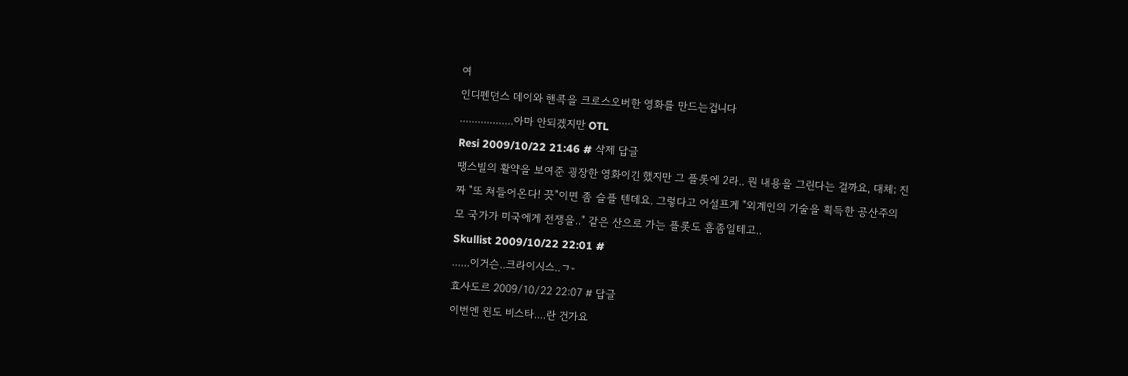여
인디펜던스 데이와 핸콕을 크로스오버한 영화를 만드는겁니다
..................아마 안되겠지만 OTL
Resi 2009/10/22 21:46 # 삭제 답글
땡스빌의 활약을 보여준 굉장한 영화이긴 했지만 그 플롯에 2라.. 뭔 내용을 그린다는 걸까요, 대체; 진짜 "또 쳐들어온다! 끗"이면 좀 슬플 텐데요. 그렇다고 어설프게 "외계인의 기술을 획득한 공산주의 모 국가가 미국에게 전쟁을.." 같은 산으로 가는 플롯도 흠좀일테고..
Skullist 2009/10/22 22:01 #
......이거슨..크라이시스..ㄱ-
효사도르 2009/10/22 22:07 # 답글
이번엔 윈도 비스타....란 건가요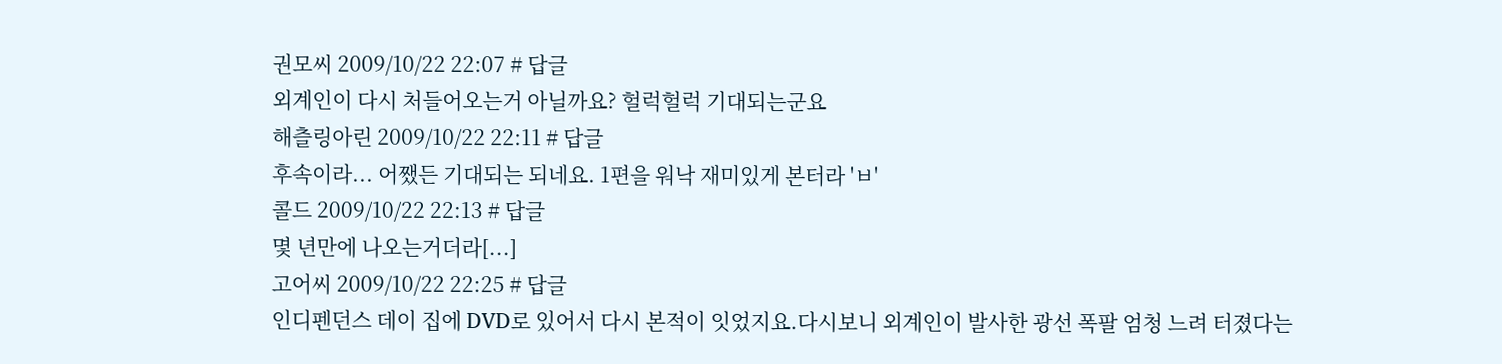권모씨 2009/10/22 22:07 # 답글
외계인이 다시 처들어오는거 아닐까요? 헐럭헐럭 기대되는군요
해츨링아린 2009/10/22 22:11 # 답글
후속이라... 어쨌든 기대되는 되네요. 1편을 워낙 재미있게 본터라 'ㅂ'
콜드 2009/10/22 22:13 # 답글
몇 년만에 나오는거더라[...]
고어씨 2009/10/22 22:25 # 답글
인디펜던스 데이 집에 DVD로 있어서 다시 본적이 잇었지요.다시보니 외계인이 발사한 광선 폭팔 엄청 느려 터졌다는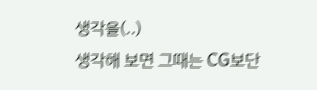생각을(..)
생각해 보면 그때는 CG보단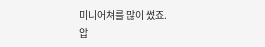미니어쳐를 많이 썼죠.
압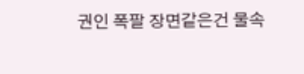권인 폭팔 장면같은건 물속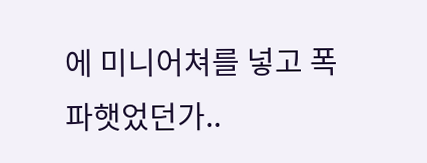에 미니어쳐를 넣고 폭파햇었던가..